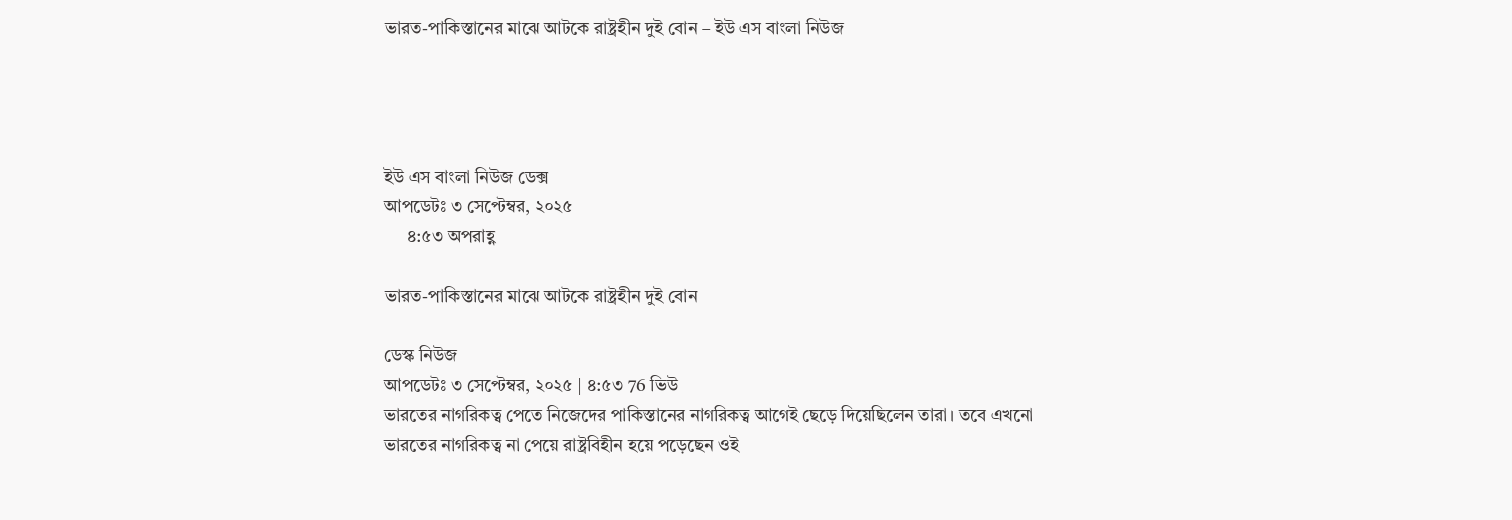ভারত-পাকিস্তানের মাঝে আটকে রাষ্ট্রহীন দুই বোন – ইউ এস বাংলা নিউজ




ইউ এস বাংলা নিউজ ডেক্স
আপডেটঃ ৩ সেপ্টেম্বর, ২০২৫
     ৪:৫৩ অপরাহ্ণ

ভারত-পাকিস্তানের মাঝে আটকে রাষ্ট্রহীন দুই বোন

ডেস্ক নিউজ
আপডেটঃ ৩ সেপ্টেম্বর, ২০২৫ | ৪:৫৩ 76 ভিউ
ভারতের নাগরিকত্ব পেতে নিজেদের পাকিস্তানের নাগরিকত্ব আগেই ছেড়ে দিয়েছিলেন তারা। তবে এখনো ভারতের নাগরিকত্ব না পেয়ে রাষ্ট্রবিহীন হয়ে পড়েছেন ওই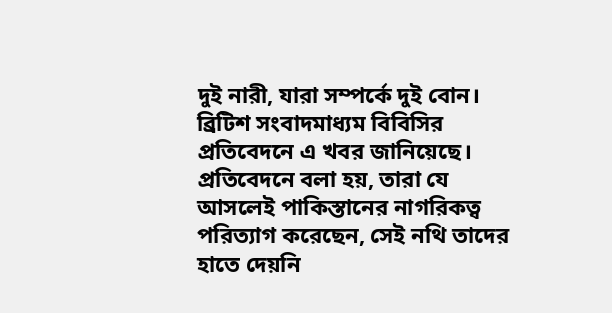দুই নারী, যারা সম্পর্কে দুই বোন। ব্রিটিশ সংবাদমাধ্যম বিবিসির প্রতিবেদনে এ খবর জানিয়েছে। প্রতিবেদনে বলা হয়, তারা যে আসলেই পাকিস্তানের নাগরিকত্ব পরিত্যাগ করেছেন, সেই নথি তাদের হাতে দেয়নি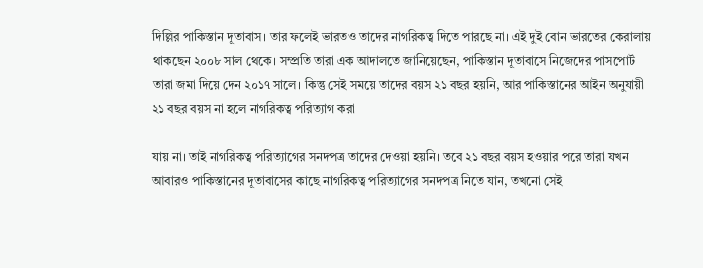দিল্লির পাকিস্তান দূতাবাস। তার ফলেই ভারতও তাদের নাগরিকত্ব দিতে পারছে না। এই দুই বোন ভারতের কেরালায় থাকছেন ২০০৮ সাল থেকে। সম্প্রতি তারা এক আদালতে জানিয়েছেন, পাকিস্তান দূতাবাসে নিজেদের পাসপোর্ট তারা জমা দিয়ে দেন ২০১৭ সালে। কিন্তু সেই সময়ে তাদের বয়স ২১ বছর হয়নি, আর পাকিস্তানের আইন অনুযায়ী ২১ বছর বয়স না হলে নাগরিকত্ব পরিত্যাগ করা

যায় না। তাই নাগরিকত্ব পরিত্যাগের সনদপত্র তাদের দেওয়া হয়নি। তবে ২১ বছর বয়স হওয়ার পরে তারা যখন আবারও পাকিস্তানের দূতাবাসের কাছে নাগরিকত্ব পরিত্যাগের সনদপত্র নিতে যান, তখনো সেই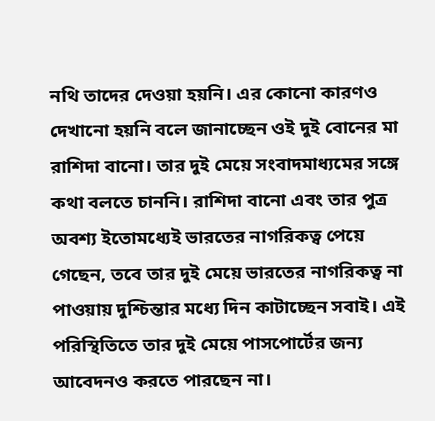নথি তাদের দেওয়া হয়নি। এর কোনো কারণও দেখানো হয়নি বলে জানাচ্ছেন ওই দুই বোনের মা রাশিদা বানো। তার দুই মেয়ে সংবাদমাধ্যমের সঙ্গে কথা বলতে চাননি। রাশিদা বানো এবং তার পুত্র অবশ্য ইতোমধ্যেই ভারতের নাগরিকত্ব পেয়ে গেছেন, তবে তার দুই মেয়ে ভারতের নাগরিকত্ব না পাওয়ায় দুশ্চিন্তার মধ্যে দিন কাটাচ্ছেন সবাই। এই পরিস্থিতিতে তার দুই মেয়ে পাসপোর্টের জন্য আবেদনও করতে পারছেন না।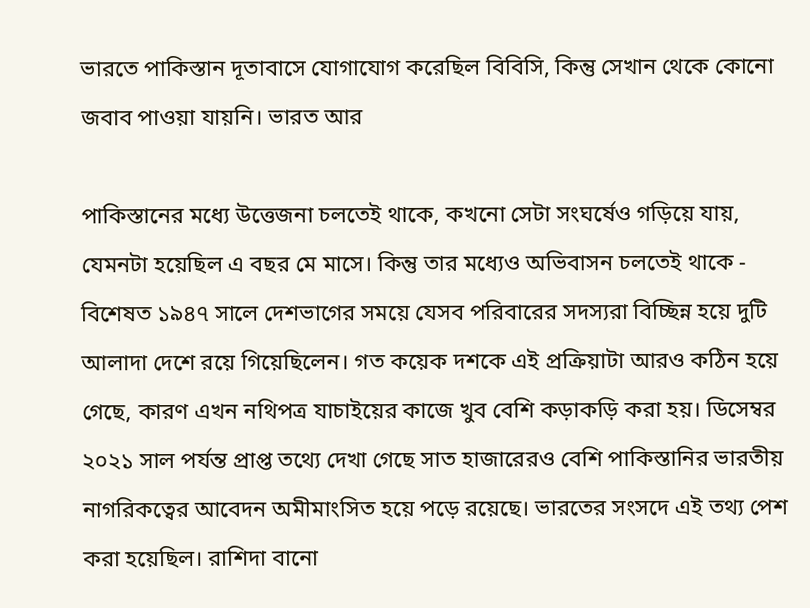ভারতে পাকিস্তান দূতাবাসে যোগাযোগ করেছিল বিবিসি, কিন্তু সেখান থেকে কোনো জবাব পাওয়া যায়নি। ভারত আর

পাকিস্তানের মধ্যে উত্তেজনা চলতেই থাকে, কখনো সেটা সংঘর্ষেও গড়িয়ে যায়, যেমনটা হয়েছিল এ বছর মে মাসে। কিন্তু তার মধ্যেও অভিবাসন চলতেই থাকে - বিশেষত ১৯৪৭ সালে দেশভাগের সময়ে যেসব পরিবারের সদস্যরা বিচ্ছিন্ন হয়ে দুটি আলাদা দেশে রয়ে গিয়েছিলেন। গত কয়েক দশকে এই প্রক্রিয়াটা আরও কঠিন হয়ে গেছে, কারণ এখন নথিপত্র যাচাইয়ের কাজে খুব বেশি কড়াকড়ি করা হয়। ডিসেম্বর ২০২১ সাল পর্যন্ত প্রাপ্ত তথ্যে দেখা গেছে সাত হাজারেরও বেশি পাকিস্তানির ভারতীয় নাগরিকত্বের আবেদন অমীমাংসিত হয়ে পড়ে রয়েছে। ভারতের সংসদে এই তথ্য পেশ করা হয়েছিল। রাশিদা বানো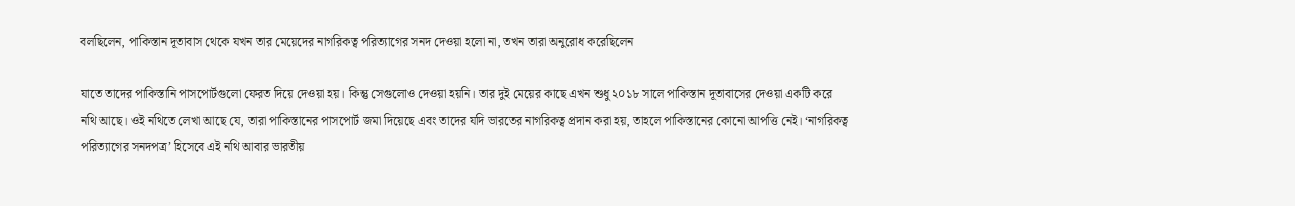বলছিলেন, পাকিস্তান দূতাবাস থেকে যখন তার মেয়েদের নাগরিকত্ব পরিত্যাগের সনদ দেওয়া হলো না, তখন তারা অনুরোধ করেছিলেন

যাতে তাদের পাকিস্তানি পাসপোর্টগুলো ফেরত দিয়ে দেওয়া হয়। কিন্তু সেগুলোও দেওয়া হয়নি। তার দুই মেয়ের কাছে এখন শুধু ২০১৮ সালে পাকিস্তান দূতাবাসের দেওয়া একটি করে নথি আছে। ওই নথিতে লেখা আছে যে, তারা পাকিস্তানের পাসপোর্ট জমা দিয়েছে এবং তাদের যদি ভারতের নাগরিকত্ব প্রদান করা হয়, তাহলে পাকিস্তানের কোনো আপত্তি নেই। ‘নাগরিকত্ব পরিত্যাগের সনদপত্র’ হিসেবে এই নথি আবার ভারতীয়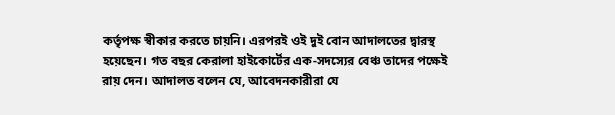কর্তৃপক্ষ স্বীকার করতে চায়নি। এরপরই ওই দুই বোন আদালতের দ্বারস্থ হয়েছেন। গত বছর কেরালা হাইকোর্টের এক-সদস্যের বেঞ্চ তাদের পক্ষেই রায় দেন। আদালত বলেন যে, আবেদনকারীরা যে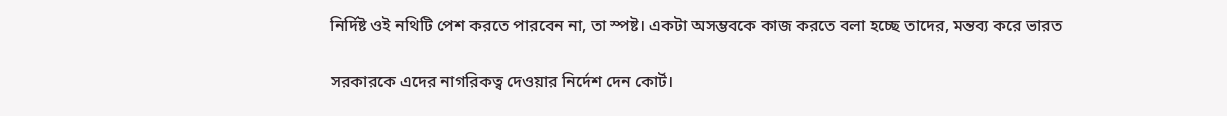নির্দিষ্ট ওই নথিটি পেশ করতে পারবেন না, তা স্পষ্ট। একটা অসম্ভবকে কাজ করতে বলা হচ্ছে তাদের, মন্তব্য করে ভারত

সরকারকে এদের নাগরিকত্ব দেওয়ার নির্দেশ দেন কোর্ট।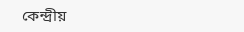কেন্দ্রীয়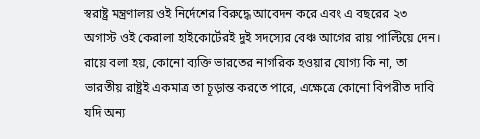স্বরাষ্ট্র মন্ত্রণালয় ওই নির্দেশের বিরুদ্ধে আবেদন করে এবং এ বছরের ২৩ অগাস্ট ওই কেরালা হাইকোর্টেরই দুই সদস্যের বেঞ্চ আগের রায় পাল্টিয়ে দেন। রায়ে বলা হয়, কোনো ব্যক্তি ভারতের নাগরিক হওয়ার যোগ্য কি না, তা ভারতীয় রাষ্ট্রই একমাত্র তা চূড়ান্ত করতে পারে, এক্ষেত্রে কোনো বিপরীত দাবি যদি অন্য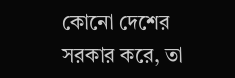কোনো দেশের সরকার করে, তা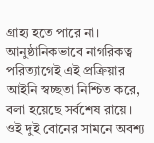গ্রাহ্য হতে পারে না। আনুষ্ঠানিকভাবে নাগরিকত্ব পরিত্যাগেই এই প্রক্রিয়ার আইনি স্বচ্ছতা নিশ্চিত করে, বলা হয়েছে সর্বশেষ রায়ে। ওই দুই বোনের সামনে অবশ্য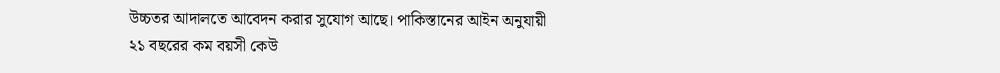উচ্চতর আদালতে আবেদন করার সুযোগ আছে। পাকিস্তানের আইন অনুযায়ী ২১ বছরের কম বয়সী কেউ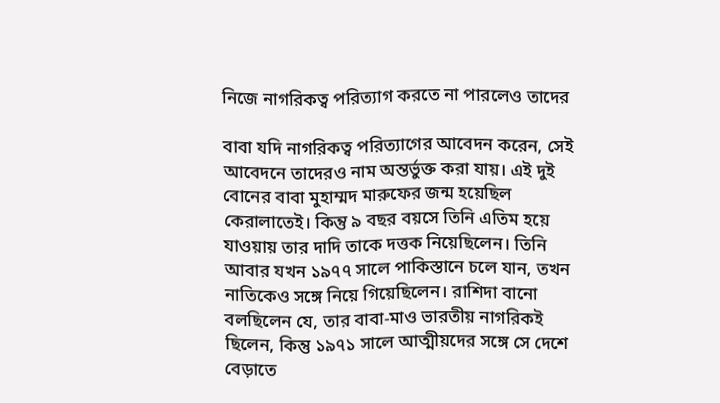নিজে নাগরিকত্ব পরিত্যাগ করতে না পারলেও তাদের

বাবা যদি নাগরিকত্ব পরিত্যাগের আবেদন করেন, সেই আবেদনে তাদেরও নাম অন্তর্ভুক্ত করা যায়। এই দুই বোনের বাবা মুহাম্মদ মারুফের জন্ম হয়েছিল কেরালাতেই। কিন্তু ৯ বছর বয়সে তিনি এতিম হয়ে যাওয়ায় তার দাদি তাকে দত্তক নিয়েছিলেন। তিনি আবার যখন ১৯৭৭ সালে পাকিস্তানে চলে যান, তখন নাতিকেও সঙ্গে নিয়ে গিয়েছিলেন। রাশিদা বানো বলছিলেন যে, তার বাবা-মাও ভারতীয় নাগরিকই ছিলেন, কিন্তু ১৯৭১ সালে আত্মীয়দের সঙ্গে সে দেশে বেড়াতে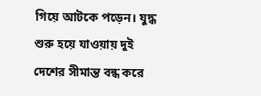গিয়ে আটকে পড়েন। যুদ্ধ শুরু হয়ে যাওয়ায় দুই দেশের সীমান্ত বন্ধ করে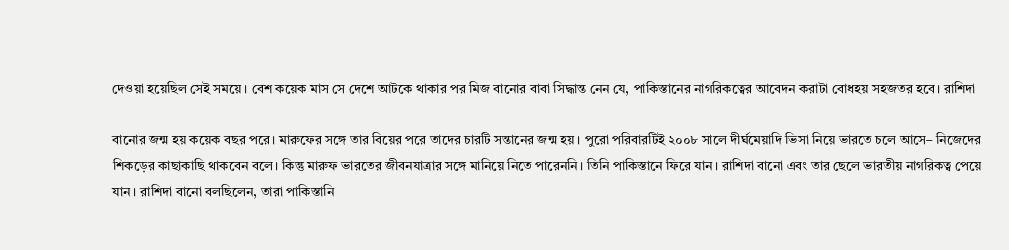দেওয়া হয়েছিল সেই সময়ে। বেশ কয়েক মাস সে দেশে আটকে থাকার পর মিজ বানোর বাবা সিদ্ধান্ত নেন যে, পাকিস্তানের নাগরিকত্বের আবেদন করাটা বোধহয় সহজতর হবে। রাশিদা

বানোর জন্ম হয় কয়েক বছর পরে। মারুফের সঙ্গে তার বিয়ের পরে তাদের চারটি সন্তানের জন্ম হয়। পুরো পরিবারটিই ২০০৮ সালে দীর্ঘমেয়াদি ভিসা নিয়ে ভারতে চলে আসে– নিজেদের শিকড়ের কাছাকাছি থাকবেন বলে। কিন্তু মারুফ ভারতের জীবনযাত্রার সঙ্গে মানিয়ে নিতে পারেননি। তিনি পাকিস্তানে ফিরে যান। রাশিদা বানো এবং তার ছেলে ভারতীয় নাগরিকত্ব পেয়ে যান। রাশিদা বানো বলছিলেন, তারা পাকিস্তানি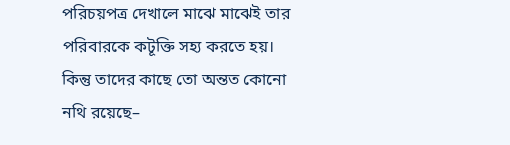পরিচয়পত্র দেখালে মাঝে মাঝেই তার পরিবারকে কটূক্তি সহ্য করতে হয়। কিন্তু তাদের কাছে তো অন্তত কোনো নথি রয়েছে–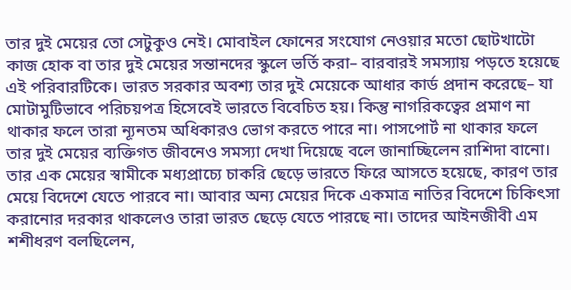তার দুই মেয়ের তো সেটুকুও নেই। মোবাইল ফোনের সংযোগ নেওয়ার মতো ছোটখাটো কাজ হোক বা তার দুই মেয়ের সন্তানদের স্কুলে ভর্তি করা– বারবারই সমস্যায় পড়তে হয়েছে এই পরিবারটিকে। ভারত সরকার অবশ্য তার দুই মেয়েকে আধার কার্ড প্রদান করেছে– যা মোটামুটিভাবে পরিচয়পত্র হিসেবেই ভারতে বিবেচিত হয়। কিন্তু নাগরিকত্বের প্রমাণ না থাকার ফলে তারা ন্যূনতম অধিকারও ভোগ করতে পারে না। পাসপোর্ট না থাকার ফলে তার দুই মেয়ের ব্যক্তিগত জীবনেও সমস্যা দেখা দিয়েছে বলে জানাচ্ছিলেন রাশিদা বানো। তার এক মেয়ের স্বামীকে মধ্যপ্রাচ্যে চাকরি ছেড়ে ভারতে ফিরে আসতে হয়েছে, কারণ তার মেয়ে বিদেশে যেতে পারবে না। আবার অন্য মেয়ের দিকে একমাত্র নাতির বিদেশে চিকিৎসা করানোর দরকার থাকলেও তারা ভারত ছেড়ে যেতে পারছে না। তাদের আইনজীবী এম শশীধরণ বলছিলেন,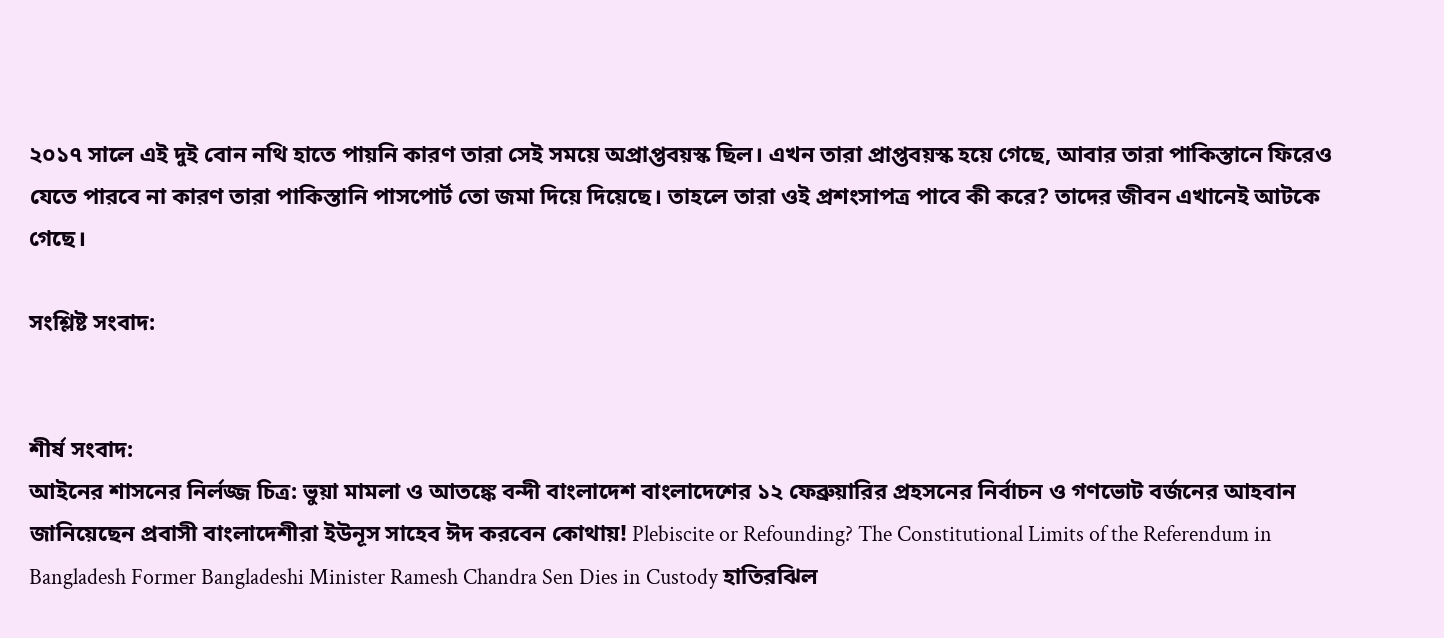২০১৭ সালে এই দুই বোন নথি হাতে পায়নি কারণ তারা সেই সময়ে অপ্রাপ্তবয়স্ক ছিল। এখন তারা প্রাপ্তবয়স্ক হয়ে গেছে, আবার তারা পাকিস্তানে ফিরেও যেতে পারবে না কারণ তারা পাকিস্তানি পাসপোর্ট তো জমা দিয়ে দিয়েছে। তাহলে তারা ওই প্রশংসাপত্র পাবে কী করে? তাদের জীবন এখানেই আটকে গেছে।

সংশ্লিষ্ট সংবাদ:


শীর্ষ সংবাদ:
আইনের শাসনের নির্লজ্জ চিত্র: ভুয়া মামলা ও আতঙ্কে বন্দী বাংলাদেশ বাংলাদেশের ১২ ফেব্রুয়ারির প্রহসনের নির্বাচন ও গণভোট বর্জনের আহবান জানিয়েছেন প্রবাসী বাংলাদেশীরা ইউনূস সাহেব ঈদ করবেন কোথায়! Plebiscite or Refounding? The Constitutional Limits of the Referendum in Bangladesh Former Bangladeshi Minister Ramesh Chandra Sen Dies in Custody হাতিরঝিল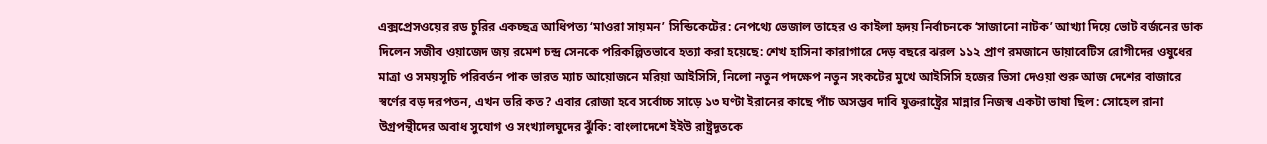এক্সপ্রেসওয়ের রড চুরির একচ্ছত্র আধিপত্য ‘মাওরা সায়মন’ সিন্ডিকেটের: নেপথ্যে ভেজাল তাহের ও কাইলা হৃদয় নির্বাচনকে ‘সাজানো নাটক’ আখ্যা দিয়ে ভোট বর্জনের ডাক দিলেন সজীব ওয়াজেদ জয় রমেশ চন্দ্র সেনকে পরিকল্পিতভাবে হত্যা করা হয়েছে: শেখ হাসিনা কারাগারে দেড় বছরে ঝরল ১১২ প্রাণ রমজানে ডায়াবেটিস রোগীদের ওষুধের মাত্রা ও সময়সূচি পরিবর্তন পাক ভারত ম্যাচ আয়োজনে মরিয়া আইসিসি, নিলো নতুন পদক্ষেপ নতুন সংকটের মুখে আইসিসি হজের ভিসা দেওয়া শুরু আজ দেশের বাজারে স্বর্ণের বড় দরপতন, এখন ভরি কত? এবার রোজা হবে সর্বোচ্চ সাড়ে ১৩ ঘণ্টা ইরানের কাছে পাঁচ অসম্ভব দাবি যুক্তরাষ্ট্রের মান্নার নিজস্ব একটা ভাষা ছিল: সোহেল রানা উগ্রপন্থীদের অবাধ সুযোগ ও সংখ্যালঘুদের ঝুঁকি: বাংলাদেশে ইইউ রাষ্ট্রদূতকে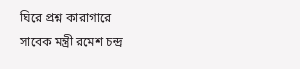ঘিরে প্রশ্ন কারাগারে সাবেক মন্ত্রী রমেশ চন্দ্র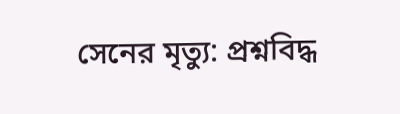সেনের মৃত্যু: প্রশ্নবিদ্ধ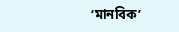‘মানবিক’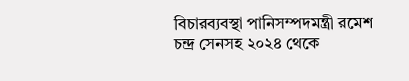বিচারব্যবস্থা পানিসম্পদমন্ত্রী রমেশ চন্দ্র সেনসহ ২০২৪ থেকে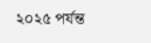২০২৫ পর্যন্ত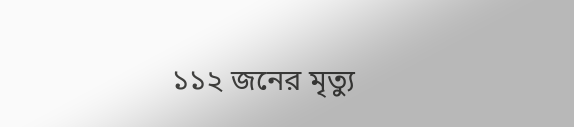১১২ জনের মৃত্যু